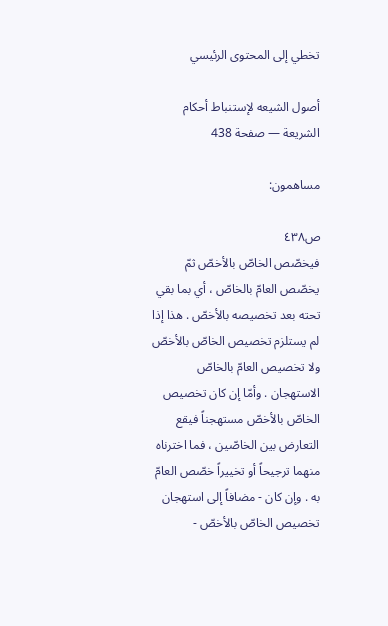تخطي إلى المحتوى الرئيسي

أصول الشيعه لإستنباط أحكام الشريعة — صفحة 438

مساهمون:

ص٤٣٨
فيخصّص الخاصّ بالأخصّ ثمّ يخصّص العامّ بالخاصّ ، أي بما بقي تحته بعد تخصيصه بالأخصّ . هذا إذا لم يستلزم تخصيص الخاصّ بالأخصّ ولا تخصيص العامّ بالخاصّ الاستهجان . وأمّا إن كان تخصيص الخاصّ بالأخصّ مستهجناً فيقع التعارض بين الخاصّين ، فما اخترناه منهما ترجيحاً أو تخييراً خصّص العامّ به . وإن كان - مضافاً إلى استهجان تخصيص الخاصّ بالأخصّ -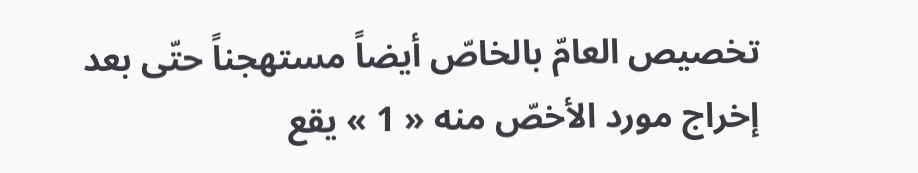تخصيص العامّ بالخاصّ أيضاً مستهجناً حتّى بعد إخراج مورد الأخصّ منه « 1 » يقع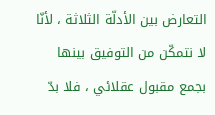التعارض بين الأدلّة الثلاثة ، لأنّا لا نتمكّن من التوفيق بينها بجمع مقبول عقلائي ، فلا بدّ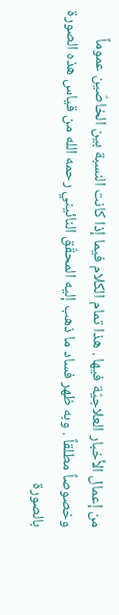من إعمال الأخبار العلاجيّة فيها . هذا تمام الكلام فيما إذا كانت النسبة بين الخاصّين عموماً وخصوصاً مطلقاً . وبه ظهر فساد ما ذهب إليه المحقّق النائيني رحمه الله من قياس هذه الصورة بالصورة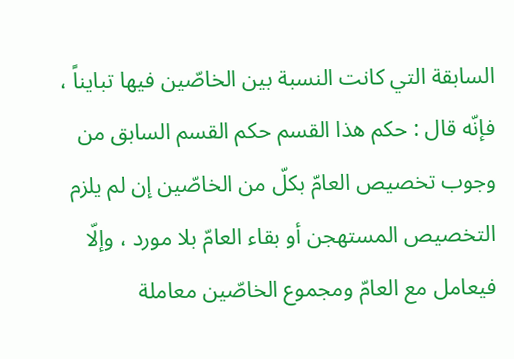السابقة التي كانت النسبة بين الخاصّين فيها تبايناً ، فإنّه قال : حكم هذا القسم حكم القسم السابق من وجوب تخصيص العامّ بكلّ من الخاصّين إن لم يلزم التخصيص المستهجن أو بقاء العامّ بلا مورد ، وإلّا فيعامل مع العامّ ومجموع الخاصّين معاملة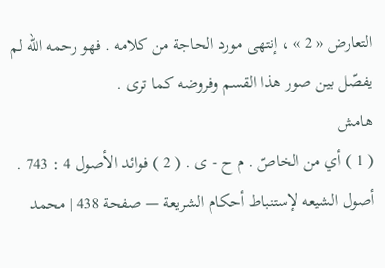التعارض « 2 » ، إنتهى مورد الحاجة من كلامه . فهو رحمه الله لم يفصّل بين صور هذا القسم وفروضه كما ترى .
هامش
( 1 ) أي من الخاصّ . م ح - ى . ( 2 ) فوائد الأصول 4 : 743 .
أصول الشيعه لإستنباط أحكام الشريعة — صفحة 438 | محمد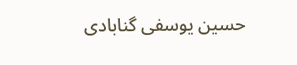حسين يوسفى گنابادى